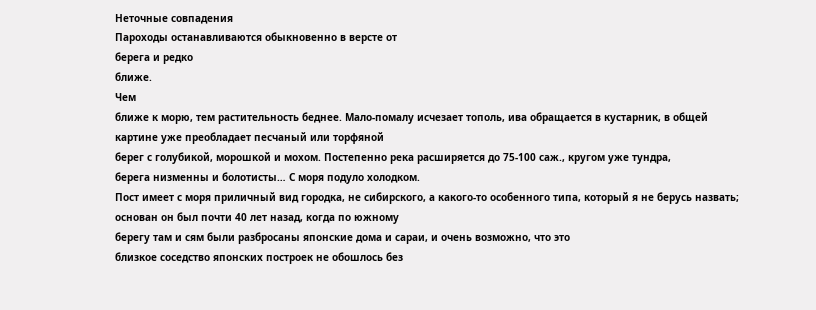Неточные совпадения
Пароходы останавливаются обыкновенно в версте от
берега и редко
ближе.
Чем
ближе к морю, тем растительность беднее. Мало-помалу исчезает тополь, ива обращается в кустарник, в общей картине уже преобладает песчаный или торфяной
берег с голубикой, морошкой и мохом. Постепенно река расширяется до 75-100 саж., кругом уже тундра,
берега низменны и болотисты… С моря подуло холодком.
Пост имеет с моря приличный вид городка, не сибирского, а какого-то особенного типа, который я не берусь назвать; основан он был почти 40 лет назад, когда по южному
берегу там и сям были разбросаны японские дома и сараи, и очень возможно, что это
близкое соседство японских построек не обошлось без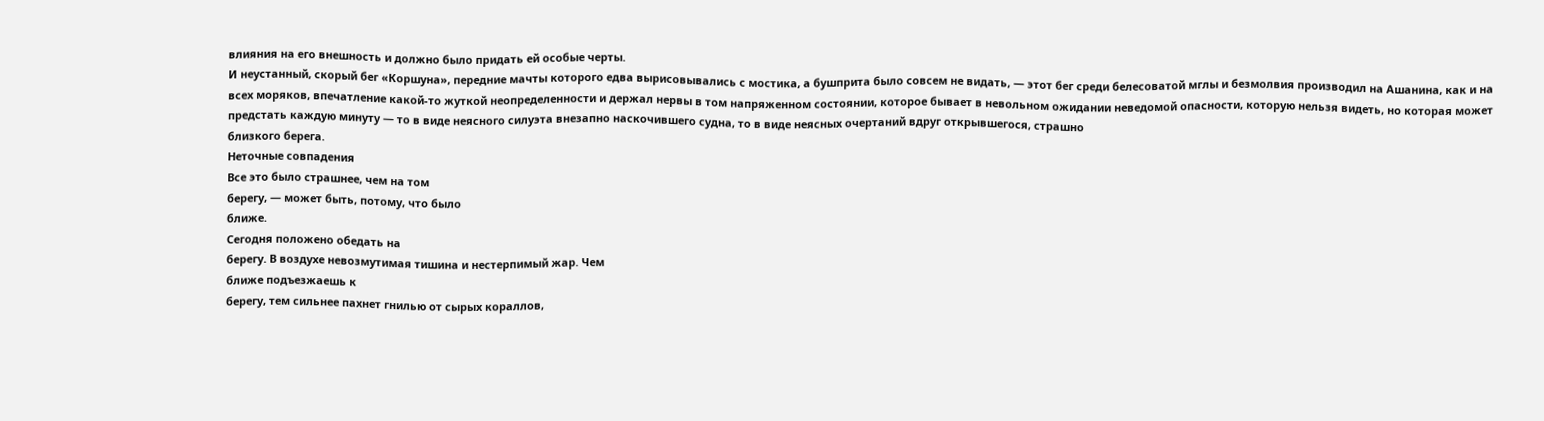влияния на его внешность и должно было придать ей особые черты.
И неустанный, скорый бег «Коршуна», передние мачты которого едва вырисовывались с мостика, а бушприта было совсем не видать, — этот бег среди белесоватой мглы и безмолвия производил на Ашанина, как и на всех моряков, впечатление какой-то жуткой неопределенности и держал нервы в том напряженном состоянии, которое бывает в невольном ожидании неведомой опасности, которую нельзя видеть, но которая может предстать каждую минуту — то в виде неясного силуэта внезапно наскочившего судна, то в виде неясных очертаний вдруг открывшегося, страшно
близкого берега.
Неточные совпадения
Все это было страшнее, чем на том
берегу, — может быть, потому, что было
ближе.
Сегодня положено обедать на
берегу. В воздухе невозмутимая тишина и нестерпимый жар. Чем
ближе подъезжаешь к
берегу, тем сильнее пахнет гнилью от сырых кораллов,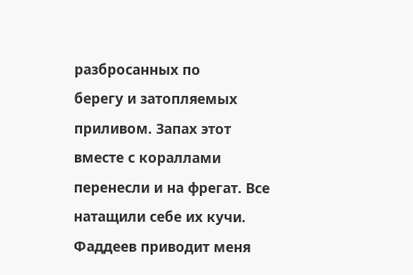разбросанных по
берегу и затопляемых приливом. Запах этот вместе с кораллами перенесли и на фрегат. Все натащили себе их кучи. Фаддеев приводит меня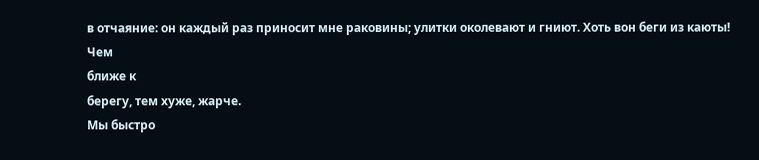в отчаяние: он каждый раз приносит мне раковины; улитки околевают и гниют. Хоть вон беги из каюты!
Чем
ближе к
берегу, тем хуже, жарче.
Мы быстро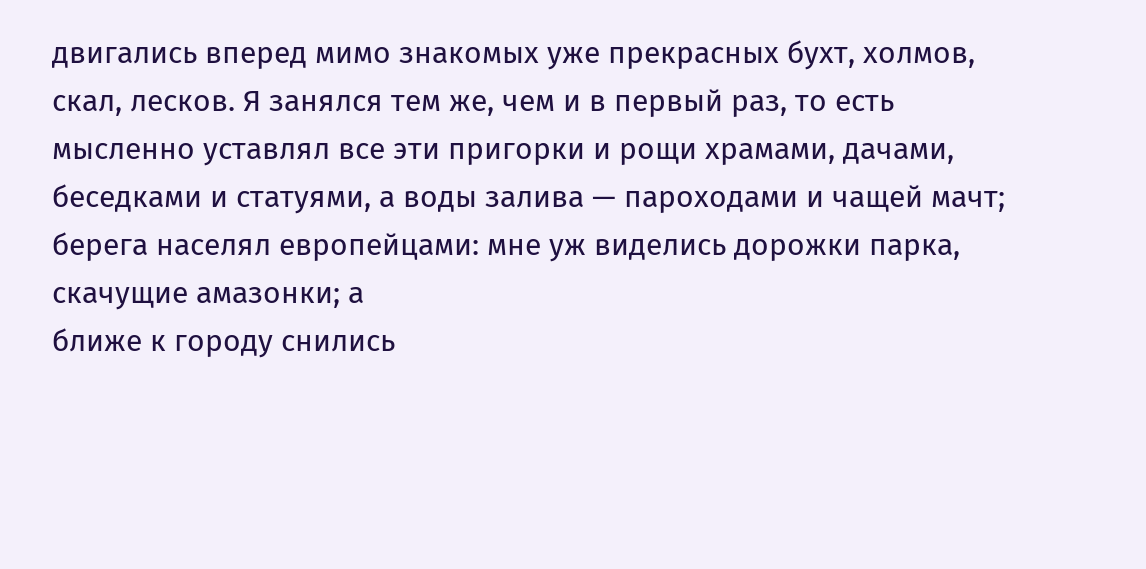двигались вперед мимо знакомых уже прекрасных бухт, холмов, скал, лесков. Я занялся тем же, чем и в первый раз, то есть мысленно уставлял все эти пригорки и рощи храмами, дачами, беседками и статуями, а воды залива — пароходами и чащей мачт;
берега населял европейцами: мне уж виделись дорожки парка, скачущие амазонки; а
ближе к городу снились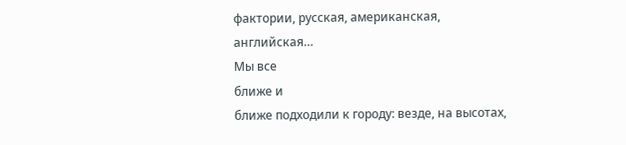фактории, русская, американская, английская…
Мы все
ближе и
ближе подходили к городу: везде, на высотах,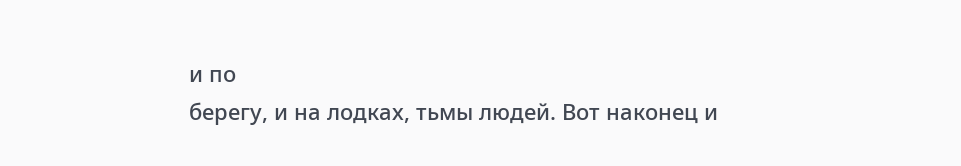и по
берегу, и на лодках, тьмы людей. Вот наконец и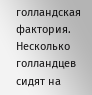голландская фактория. Несколько голландцев сидят на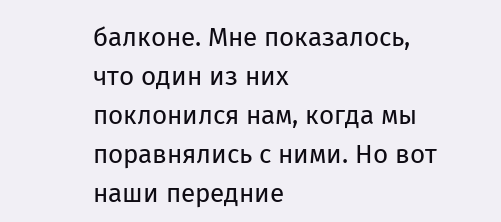балконе. Мне показалось, что один из них поклонился нам, когда мы поравнялись с ними. Но вот наши передние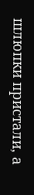шлюпки пристали, а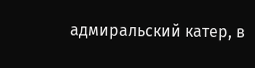адмиральский катер, в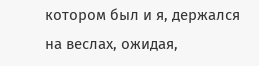котором был и я, держался на веслах, ожидая,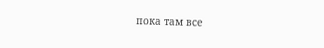пока там все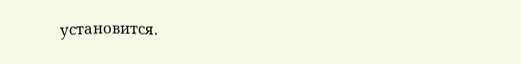установится.